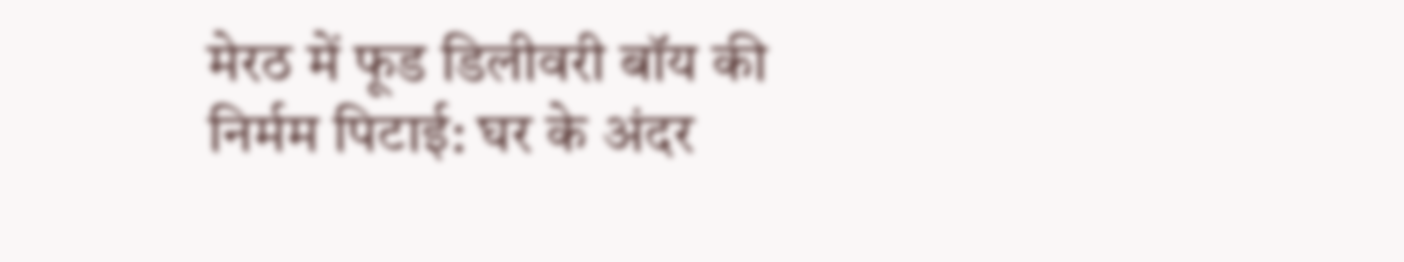मेरठ में फूड डिलीवरी बॉय की निर्मम पिटाई: घर के अंदर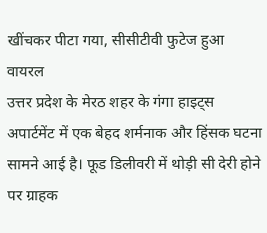खींचकर पीटा गया, सीसीटीवी फुटेज हुआ वायरल
उत्तर प्रदेश के मेरठ शहर के गंगा हाइट्स अपार्टमेंट में एक बेहद शर्मनाक और हिंसक घटना सामने आई है। फूड डिलीवरी में थोड़ी सी देरी होने पर ग्राहक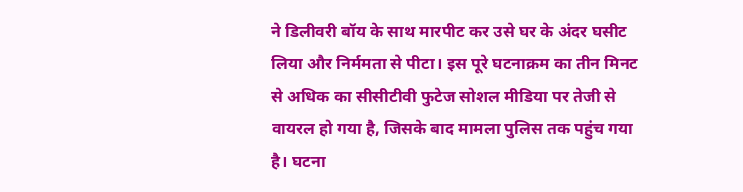ने डिलीवरी बॉय के साथ मारपीट कर उसे घर के अंदर घसीट लिया और निर्ममता से पीटा। इस पूरे घटनाक्रम का तीन मिनट से अधिक का सीसीटीवी फुटेज सोशल मीडिया पर तेजी से वायरल हो गया है, जिसके बाद मामला पुलिस तक पहुंच गया है। घटना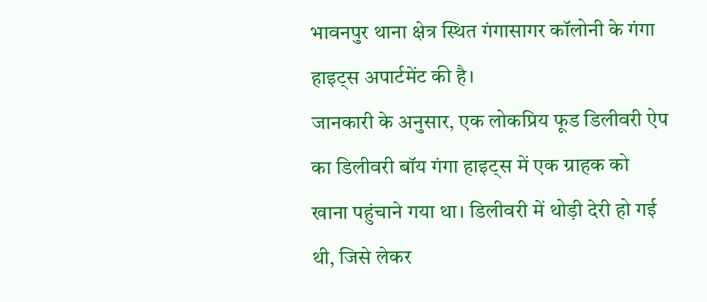भावनपुर थाना क्षेत्र स्थित गंगासागर कॉलोनी के गंगा हाइट्स अपार्टमेंट की है।
जानकारी के अनुसार, एक लोकप्रिय फूड डिलीवरी ऐप का डिलीवरी बॉय गंगा हाइट्स में एक ग्राहक को खाना पहुंचाने गया था। डिलीवरी में थोड़ी देरी हो गई थी, जिसे लेकर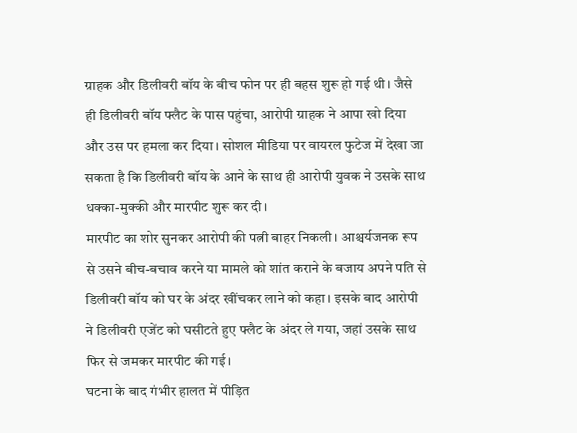ग्राहक और डिलीवरी बॉय के बीच फोन पर ही बहस शुरू हो गई थी। जैसे ही डिलीवरी बॉय फ्लैट के पास पहुंचा, आरोपी ग्राहक ने आपा खो दिया और उस पर हमला कर दिया। सोशल मीडिया पर वायरल फुटेज में देखा जा सकता है कि डिलीवरी बॉय के आने के साथ ही आरोपी युवक ने उसके साथ धक्का-मुक्की और मारपीट शुरू कर दी।
मारपीट का शोर सुनकर आरोपी की पत्नी बाहर निकली। आश्चर्यजनक रूप से उसने बीच-बचाव करने या मामले को शांत कराने के बजाय अपने पति से डिलीवरी बॉय को घर के अंदर खींचकर लाने को कहा। इसके बाद आरोपी ने डिलीवरी एजेंट को घसीटते हुए फ्लैट के अंदर ले गया, जहां उसके साथ फिर से जमकर मारपीट की गई।
घटना के बाद गंभीर हालत में पीड़ित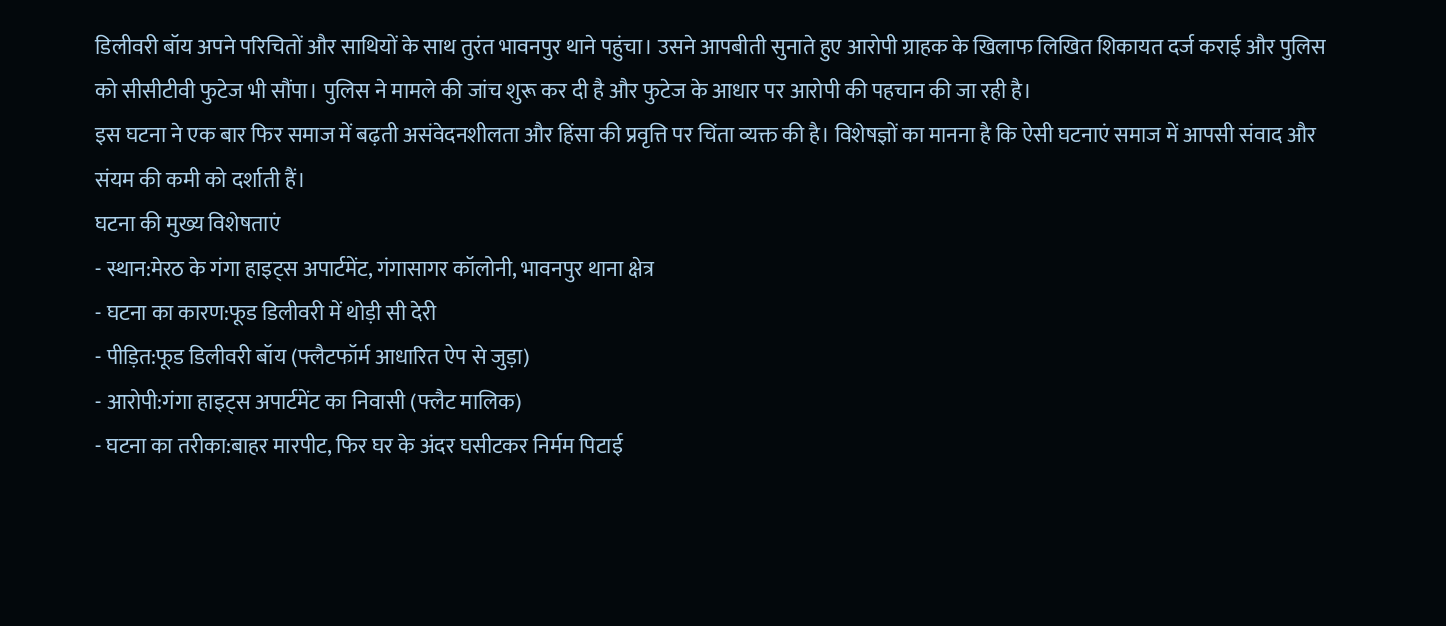डिलीवरी बॉय अपने परिचितों और साथियों के साथ तुरंत भावनपुर थाने पहुंचा। उसने आपबीती सुनाते हुए आरोपी ग्राहक के खिलाफ लिखित शिकायत दर्ज कराई और पुलिस को सीसीटीवी फुटेज भी सौंपा। पुलिस ने मामले की जांच शुरू कर दी है और फुटेज के आधार पर आरोपी की पहचान की जा रही है।
इस घटना ने एक बार फिर समाज में बढ़ती असंवेदनशीलता और हिंसा की प्रवृत्ति पर चिंता व्यक्त की है। विशेषज्ञों का मानना है कि ऐसी घटनाएं समाज में आपसी संवाद और संयम की कमी को दर्शाती हैं।
घटना की मुख्य विशेषताएं
- स्थान:मेरठ के गंगा हाइट्स अपार्टमेंट, गंगासागर कॉलोनी, भावनपुर थाना क्षेत्र
- घटना का कारण:फूड डिलीवरी में थोड़ी सी देरी
- पीड़ित:फूड डिलीवरी बॉय (फ्लैटफॉर्म आधारित ऐप से जुड़ा)
- आरोपी:गंगा हाइट्स अपार्टमेंट का निवासी (फ्लैट मालिक)
- घटना का तरीका:बाहर मारपीट, फिर घर के अंदर घसीटकर निर्मम पिटाई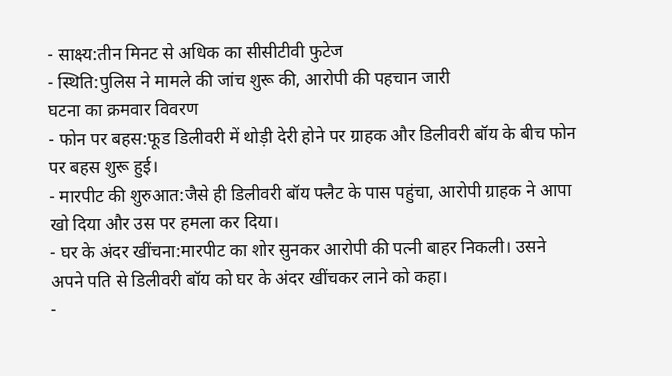- साक्ष्य:तीन मिनट से अधिक का सीसीटीवी फुटेज
- स्थिति:पुलिस ने मामले की जांच शुरू की, आरोपी की पहचान जारी
घटना का क्रमवार विवरण
- फोन पर बहस:फूड डिलीवरी में थोड़ी देरी होने पर ग्राहक और डिलीवरी बॉय के बीच फोन पर बहस शुरू हुई।
- मारपीट की शुरुआत:जैसे ही डिलीवरी बॉय फ्लैट के पास पहुंचा, आरोपी ग्राहक ने आपा खो दिया और उस पर हमला कर दिया।
- घर के अंदर खींचना:मारपीट का शोर सुनकर आरोपी की पत्नी बाहर निकली। उसने अपने पति से डिलीवरी बॉय को घर के अंदर खींचकर लाने को कहा।
-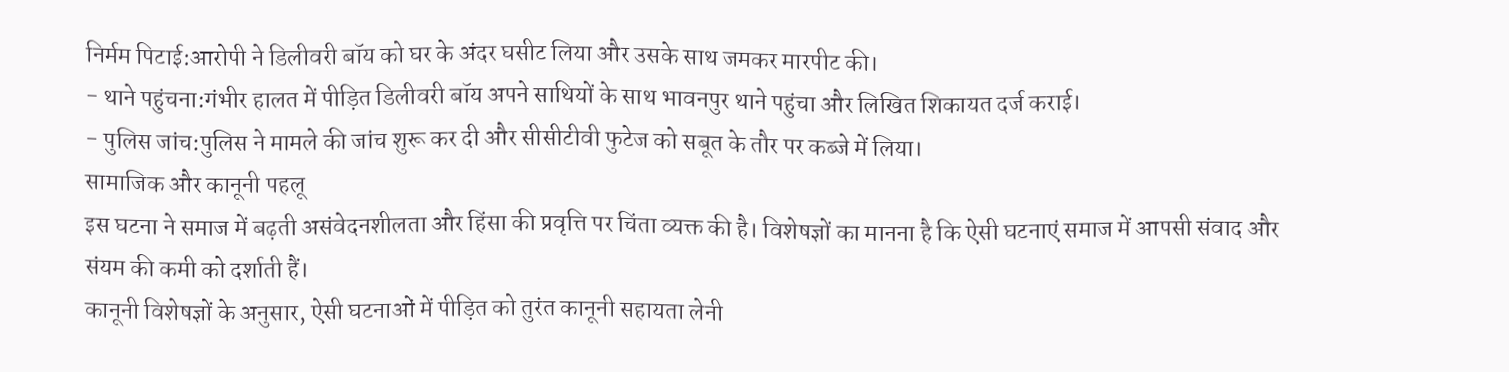निर्मम पिटाई:आरोपी ने डिलीवरी बॉय को घर के अंदर घसीट लिया और उसके साथ जमकर मारपीट की।
- थाने पहुंचना:गंभीर हालत में पीड़ित डिलीवरी बॉय अपने साथियों के साथ भावनपुर थाने पहुंचा और लिखित शिकायत दर्ज कराई।
- पुलिस जांच:पुलिस ने मामले की जांच शुरू कर दी और सीसीटीवी फुटेज को सबूत के तौर पर कब्जे में लिया।
सामाजिक और कानूनी पहलू
इस घटना ने समाज में बढ़ती असंवेदनशीलता और हिंसा की प्रवृत्ति पर चिंता व्यक्त की है। विशेषज्ञों का मानना है कि ऐसी घटनाएं समाज में आपसी संवाद और संयम की कमी को दर्शाती हैं।
कानूनी विशेषज्ञों के अनुसार, ऐसी घटनाओं में पीड़ित को तुरंत कानूनी सहायता लेनी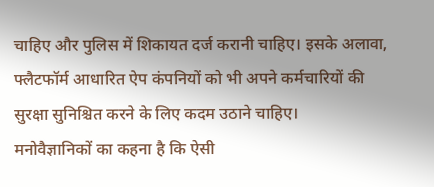चाहिए और पुलिस में शिकायत दर्ज करानी चाहिए। इसके अलावा, फ्लैटफॉर्म आधारित ऐप कंपनियों को भी अपने कर्मचारियों की सुरक्षा सुनिश्चित करने के लिए कदम उठाने चाहिए।
मनोवैज्ञानिकों का कहना है कि ऐसी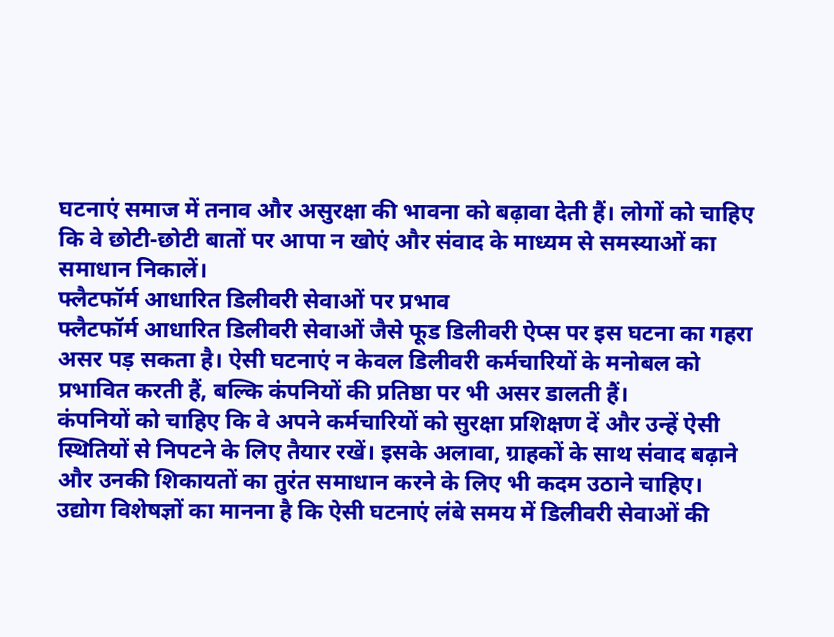घटनाएं समाज में तनाव और असुरक्षा की भावना को बढ़ावा देती हैं। लोगों को चाहिए कि वे छोटी-छोटी बातों पर आपा न खोएं और संवाद के माध्यम से समस्याओं का समाधान निकालें।
फ्लैटफॉर्म आधारित डिलीवरी सेवाओं पर प्रभाव
फ्लैटफॉर्म आधारित डिलीवरी सेवाओं जैसे फूड डिलीवरी ऐप्स पर इस घटना का गहरा असर पड़ सकता है। ऐसी घटनाएं न केवल डिलीवरी कर्मचारियों के मनोबल को प्रभावित करती हैं, बल्कि कंपनियों की प्रतिष्ठा पर भी असर डालती हैं।
कंपनियों को चाहिए कि वे अपने कर्मचारियों को सुरक्षा प्रशिक्षण दें और उन्हें ऐसी स्थितियों से निपटने के लिए तैयार रखें। इसके अलावा, ग्राहकों के साथ संवाद बढ़ाने और उनकी शिकायतों का तुरंत समाधान करने के लिए भी कदम उठाने चाहिए।
उद्योग विशेषज्ञों का मानना है कि ऐसी घटनाएं लंबे समय में डिलीवरी सेवाओं की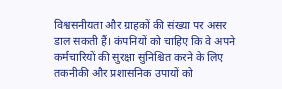विश्वसनीयता और ग्राहकों की संख्या पर असर डाल सकती हैं। कंपनियों को चाहिए कि वे अपने कर्मचारियों की सुरक्षा सुनिश्चित करने के लिए तकनीकी और प्रशासनिक उपायों को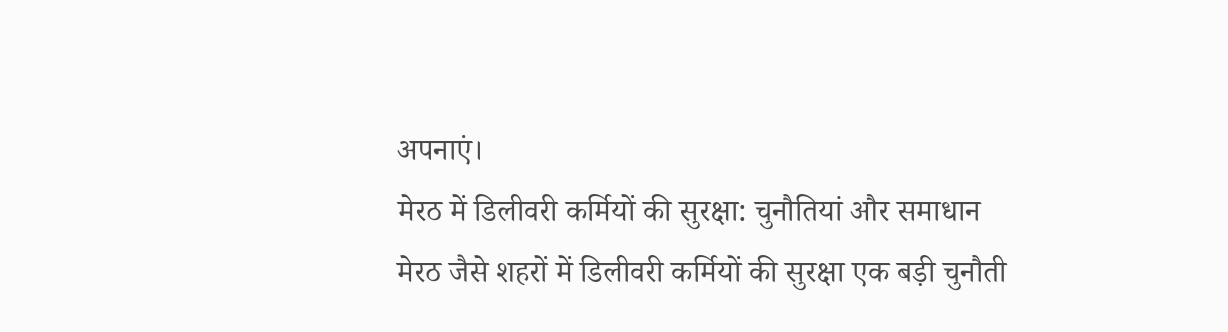अपनाएं।
मेरठ में डिलीवरी कर्मियों की सुरक्षा: चुनौतियां और समाधान
मेरठ जैसे शहरों में डिलीवरी कर्मियों की सुरक्षा एक बड़ी चुनौती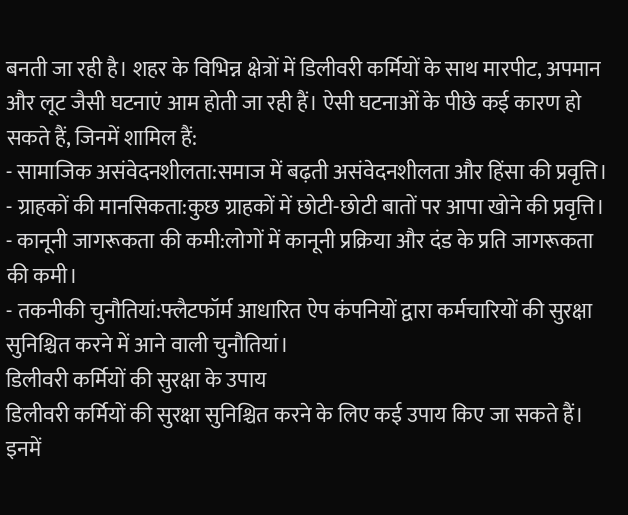बनती जा रही है। शहर के विभिन्न क्षेत्रों में डिलीवरी कर्मियों के साथ मारपीट, अपमान और लूट जैसी घटनाएं आम होती जा रही हैं। ऐसी घटनाओं के पीछे कई कारण हो सकते हैं, जिनमें शामिल हैं:
- सामाजिक असंवेदनशीलता:समाज में बढ़ती असंवेदनशीलता और हिंसा की प्रवृत्ति।
- ग्राहकों की मानसिकता:कुछ ग्राहकों में छोटी-छोटी बातों पर आपा खोने की प्रवृत्ति।
- कानूनी जागरूकता की कमी:लोगों में कानूनी प्रक्रिया और दंड के प्रति जागरूकता की कमी।
- तकनीकी चुनौतियां:फ्लैटफॉर्म आधारित ऐप कंपनियों द्वारा कर्मचारियों की सुरक्षा सुनिश्चित करने में आने वाली चुनौतियां।
डिलीवरी कर्मियों की सुरक्षा के उपाय
डिलीवरी कर्मियों की सुरक्षा सुनिश्चित करने के लिए कई उपाय किए जा सकते हैं। इनमें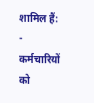शामिल हैं:
- कर्मचारियों को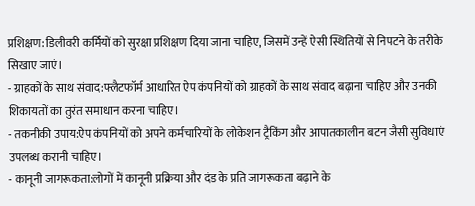प्रशिक्षण:डिलीवरी कर्मियों को सुरक्षा प्रशिक्षण दिया जाना चाहिए, जिसमें उन्हें ऐसी स्थितियों से निपटने के तरीके सिखाए जाएं।
- ग्राहकों के साथ संवाद:फ्लैटफॉर्म आधारित ऐप कंपनियों को ग्राहकों के साथ संवाद बढ़ाना चाहिए और उनकी शिकायतों का तुरंत समाधान करना चाहिए।
- तकनीकी उपाय:ऐप कंपनियों को अपने कर्मचारियों के लोकेशन ट्रैकिंग और आपातकालीन बटन जैसी सुविधाएं उपलब्ध करानी चाहिए।
- कानूनी जागरूकता:लोगों में कानूनी प्रक्रिया और दंड के प्रति जागरूकता बढ़ाने के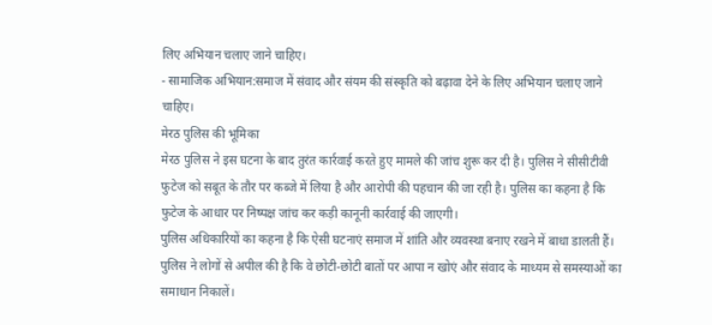लिए अभियान चलाए जाने चाहिए।
- सामाजिक अभियान:समाज में संवाद और संयम की संस्कृति को बढ़ावा देने के लिए अभियान चलाए जाने चाहिए।
मेरठ पुलिस की भूमिका
मेरठ पुलिस ने इस घटना के बाद तुरंत कार्रवाई करते हुए मामले की जांच शुरू कर दी है। पुलिस ने सीसीटीवी फुटेज को सबूत के तौर पर कब्जे में लिया है और आरोपी की पहचान की जा रही है। पुलिस का कहना है कि फुटेज के आधार पर निष्पक्ष जांच कर कड़ी कानूनी कार्रवाई की जाएगी।
पुलिस अधिकारियों का कहना है कि ऐसी घटनाएं समाज में शांति और व्यवस्था बनाए रखने में बाधा डालती हैं। पुलिस ने लोगों से अपील की है कि वे छोटी-छोटी बातों पर आपा न खोएं और संवाद के माध्यम से समस्याओं का समाधान निकालें।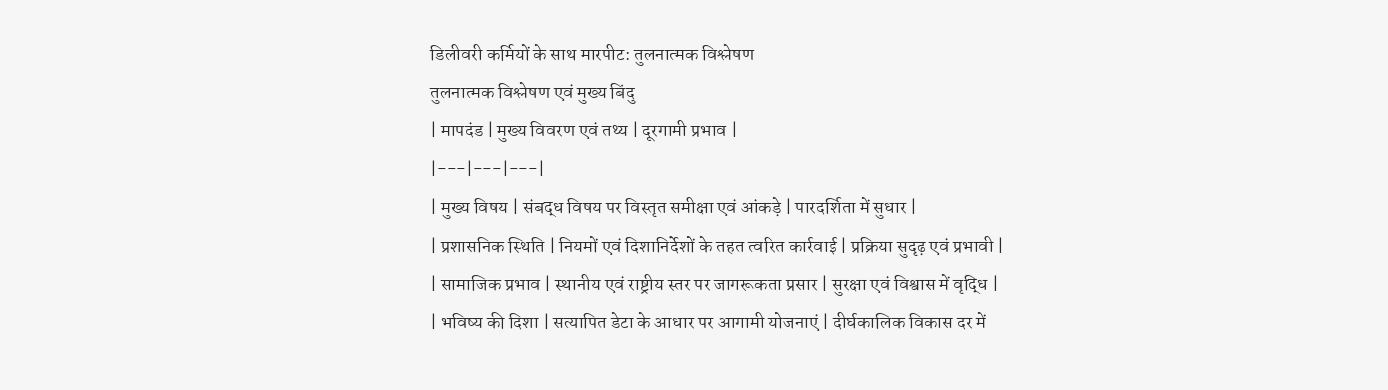डिलीवरी कर्मियों के साथ मारपीट: तुलनात्मक विश्लेषण
तुलनात्मक विश्लेषण एवं मुख्य बिंदु
| मापदंड | मुख्य विवरण एवं तथ्य | दूरगामी प्रभाव |
|---|---|---|
| मुख्य विषय | संबद्ध विषय पर विस्तृत समीक्षा एवं आंकड़े | पारदर्शिता में सुधार |
| प्रशासनिक स्थिति | नियमों एवं दिशानिर्देशों के तहत त्वरित कार्रवाई | प्रक्रिया सुदृढ़ एवं प्रभावी |
| सामाजिक प्रभाव | स्थानीय एवं राष्ट्रीय स्तर पर जागरूकता प्रसार | सुरक्षा एवं विश्वास में वृद्धि |
| भविष्य की दिशा | सत्यापित डेटा के आधार पर आगामी योजनाएं | दीर्घकालिक विकास दर में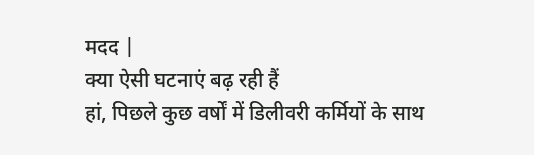मदद |
क्या ऐसी घटनाएं बढ़ रही हैं
हां, पिछले कुछ वर्षों में डिलीवरी कर्मियों के साथ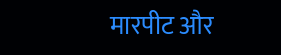मारपीट और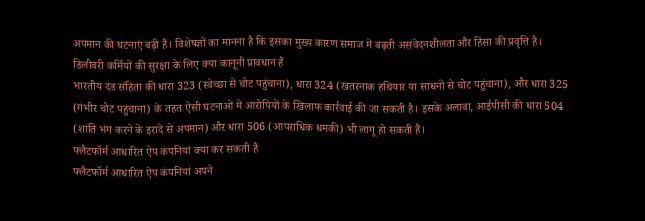अपमान की घटनाएं बढ़ी हैं। विशेषज्ञों का मानना है कि इसका मुख्य कारण समाज में बढ़ती असंवेदनशीलता और हिंसा की प्रवृत्ति है।
डिलीवरी कर्मियों की सुरक्षा के लिए क्या कानूनी प्रावधान हैं
भारतीय दंड संहिता की धारा 323 (स्वेच्छा से चोट पहुंचाना), धारा 324 (खतरनाक हथियार या साधनों से चोट पहुंचाना), और धारा 325 (गंभीर चोट पहुंचाना) के तहत ऐसी घटनाओं में आरोपियों के खिलाफ कार्रवाई की जा सकती है। इसके अलावा, आईपीसी की धारा 504 (शांति भंग करने के इरादे से अपमान) और धारा 506 (आपराधिक धमकी) भी लागू हो सकती हैं।
फ्लैटफॉर्म आधारित ऐप कंपनियां क्या कर सकती हैं
फ्लैटफॉर्म आधारित ऐप कंपनियां अपने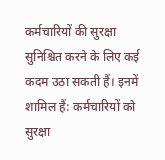कर्मचारियों की सुरक्षा सुनिश्चित करने के लिए कई कदम उठा सकती हैं। इनमें शामिल हैं: कर्मचारियों को सुरक्षा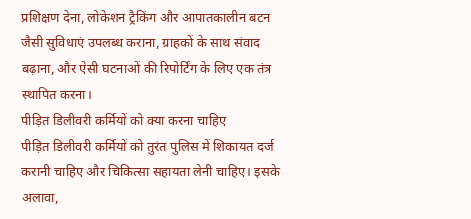प्रशिक्षण देना, लोकेशन ट्रैकिंग और आपातकालीन बटन जैसी सुविधाएं उपलब्ध कराना, ग्राहकों के साथ संवाद बढ़ाना, और ऐसी घटनाओं की रिपोर्टिंग के लिए एक तंत्र स्थापित करना।
पीड़ित डिलीवरी कर्मियों को क्या करना चाहिए
पीड़ित डिलीवरी कर्मियों को तुरंत पुलिस में शिकायत दर्ज करानी चाहिए और चिकित्सा सहायता लेनी चाहिए। इसके अलावा,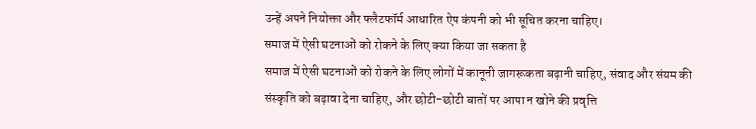उन्हें अपने नियोक्ता और फ्लैटफॉर्म आधारित ऐप कंपनी को भी सूचित करना चाहिए।
समाज में ऐसी घटनाओं को रोकने के लिए क्या किया जा सकता है
समाज में ऐसी घटनाओं को रोकने के लिए लोगों में कानूनी जागरूकता बढ़ानी चाहिए, संवाद और संयम की संस्कृति को बढ़ावा देना चाहिए, और छोटी-छोटी बातों पर आपा न खोने की प्रवृत्ति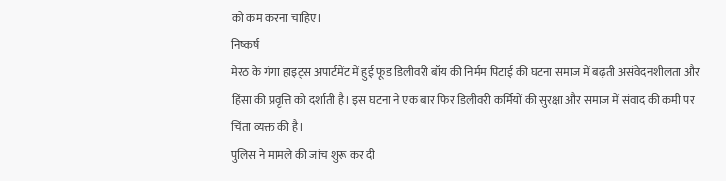को कम करना चाहिए।
निष्कर्ष
मेरठ के गंगा हाइट्स अपार्टमेंट में हुई फूड डिलीवरी बॉय की निर्मम पिटाई की घटना समाज में बढ़ती असंवेदनशीलता और हिंसा की प्रवृत्ति को दर्शाती है। इस घटना ने एक बार फिर डिलीवरी कर्मियों की सुरक्षा और समाज में संवाद की कमी पर चिंता व्यक्त की है।
पुलिस ने मामले की जांच शुरू कर दी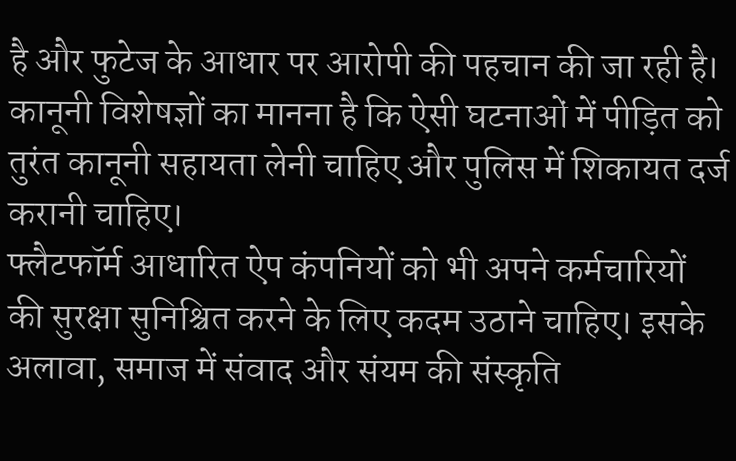है और फुटेज के आधार पर आरोपी की पहचान की जा रही है। कानूनी विशेषज्ञों का मानना है कि ऐसी घटनाओं में पीड़ित को तुरंत कानूनी सहायता लेनी चाहिए और पुलिस में शिकायत दर्ज करानी चाहिए।
फ्लैटफॉर्म आधारित ऐप कंपनियों को भी अपने कर्मचारियों की सुरक्षा सुनिश्चित करने के लिए कदम उठाने चाहिए। इसके अलावा, समाज में संवाद और संयम की संस्कृति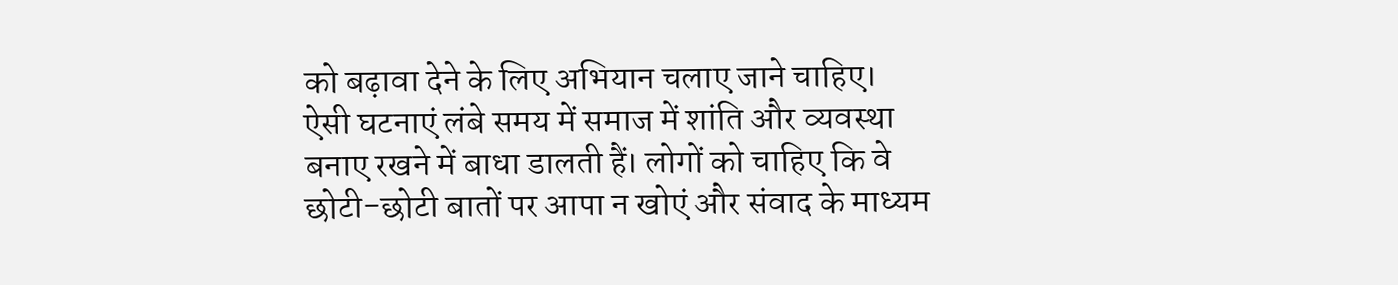को बढ़ावा देने के लिए अभियान चलाए जाने चाहिए।
ऐसी घटनाएं लंबे समय में समाज में शांति और व्यवस्था बनाए रखने में बाधा डालती हैं। लोगों को चाहिए कि वे छोटी-छोटी बातों पर आपा न खोएं और संवाद के माध्यम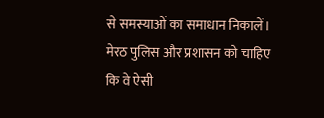से समस्याओं का समाधान निकालें।
मेरठ पुलिस और प्रशासन को चाहिए कि वे ऐसी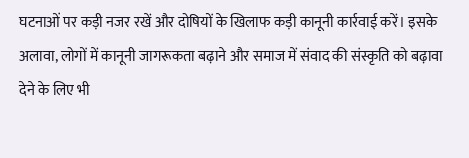घटनाओं पर कड़ी नजर रखें और दोषियों के खिलाफ कड़ी कानूनी कार्रवाई करें। इसके अलावा, लोगों में कानूनी जागरूकता बढ़ाने और समाज में संवाद की संस्कृति को बढ़ावा देने के लिए भी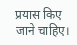प्रयास किए जाने चाहिए।